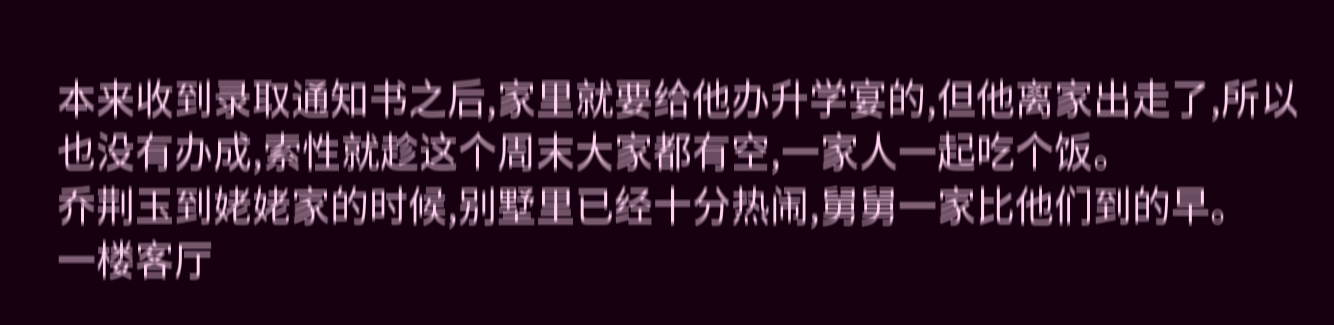本来收到录取通知书之后,家里就要给他办升学宴的,但他离家出走了,所以也没有办成,索性就趁这个周末大家都有空,一家人一起吃个饭。
乔荆玉到姥姥家的时候,别墅里已经十分热闹,舅舅一家比他们到的早。
一楼客厅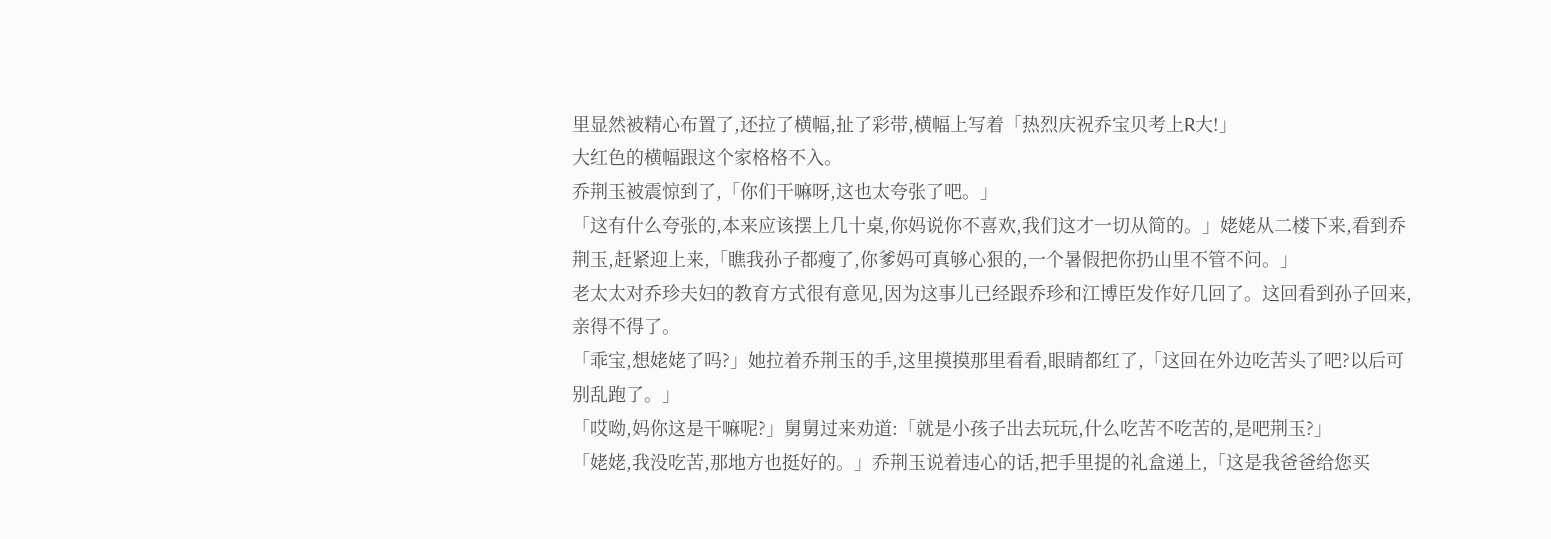里显然被精心布置了,还拉了横幅,扯了彩带,横幅上写着「热烈庆祝乔宝贝考上R大!」
大红色的横幅跟这个家格格不入。
乔荆玉被震惊到了,「你们干嘛呀,这也太夸张了吧。」
「这有什么夸张的,本来应该摆上几十桌,你妈说你不喜欢,我们这才一切从简的。」姥姥从二楼下来,看到乔荆玉,赶紧迎上来,「瞧我孙子都瘦了,你爹妈可真够心狠的,一个暑假把你扔山里不管不问。」
老太太对乔珍夫妇的教育方式很有意见,因为这事儿已经跟乔珍和江博臣发作好几回了。这回看到孙子回来,亲得不得了。
「乖宝,想姥姥了吗?」她拉着乔荆玉的手,这里摸摸那里看看,眼睛都红了,「这回在外边吃苦头了吧?以后可别乱跑了。」
「哎呦,妈你这是干嘛呢?」舅舅过来劝道:「就是小孩子出去玩玩,什么吃苦不吃苦的,是吧荆玉?」
「姥姥,我没吃苦,那地方也挺好的。」乔荆玉说着违心的话,把手里提的礼盒递上,「这是我爸爸给您买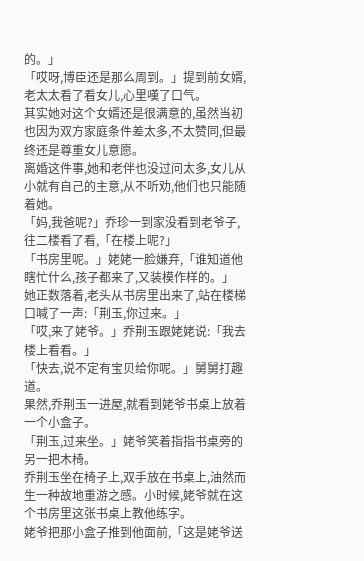的。」
「哎呀,博臣还是那么周到。」提到前女婿,老太太看了看女儿,心里嘆了口气。
其实她对这个女婿还是很满意的,虽然当初也因为双方家庭条件差太多,不太赞同,但最终还是尊重女儿意愿。
离婚这件事,她和老伴也没过问太多,女儿从小就有自己的主意,从不听劝,他们也只能随着她。
「妈,我爸呢?」乔珍一到家没看到老爷子,往二楼看了看,「在楼上呢?」
「书房里呢。」姥姥一脸嫌弃,「谁知道他瞎忙什么,孩子都来了,又装模作样的。」
她正数落着,老头从书房里出来了,站在楼梯口喊了一声:「荆玉,你过来。」
「哎,来了姥爷。」乔荆玉跟姥姥说:「我去楼上看看。」
「快去,说不定有宝贝给你呢。」舅舅打趣道。
果然,乔荆玉一进屋,就看到姥爷书桌上放着一个小盒子。
「荆玉,过来坐。」姥爷笑着指指书桌旁的另一把木椅。
乔荆玉坐在椅子上,双手放在书桌上,油然而生一种故地重游之感。小时候,姥爷就在这个书房里这张书桌上教他练字。
姥爷把那小盒子推到他面前,「这是姥爷送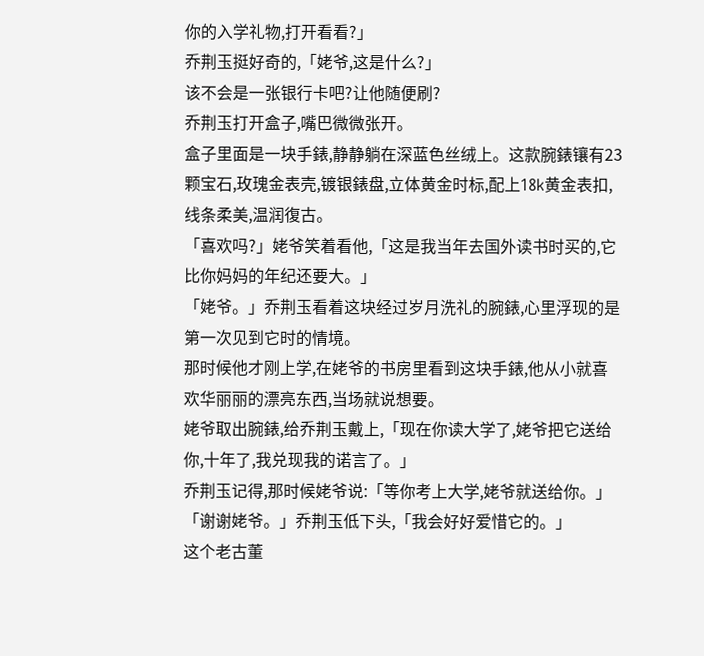你的入学礼物,打开看看?」
乔荆玉挺好奇的,「姥爷,这是什么?」
该不会是一张银行卡吧?让他随便刷?
乔荆玉打开盒子,嘴巴微微张开。
盒子里面是一块手錶,静静躺在深蓝色丝绒上。这款腕錶镶有23颗宝石,玫瑰金表壳,镀银錶盘,立体黄金时标,配上18k黄金表扣,线条柔美,温润復古。
「喜欢吗?」姥爷笑着看他,「这是我当年去国外读书时买的,它比你妈妈的年纪还要大。」
「姥爷。」乔荆玉看着这块经过岁月洗礼的腕錶,心里浮现的是第一次见到它时的情境。
那时候他才刚上学,在姥爷的书房里看到这块手錶,他从小就喜欢华丽丽的漂亮东西,当场就说想要。
姥爷取出腕錶,给乔荆玉戴上,「现在你读大学了,姥爷把它送给你,十年了,我兑现我的诺言了。」
乔荆玉记得,那时候姥爷说:「等你考上大学,姥爷就送给你。」
「谢谢姥爷。」乔荆玉低下头,「我会好好爱惜它的。」
这个老古董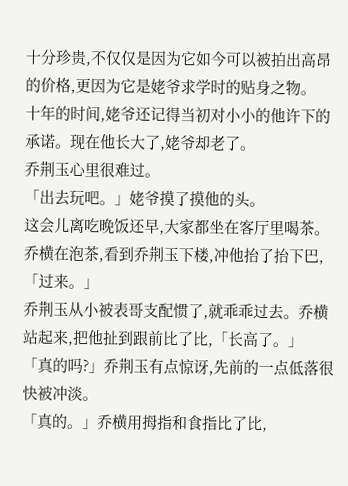十分珍贵,不仅仅是因为它如今可以被拍出高昂的价格,更因为它是姥爷求学时的贴身之物。
十年的时间,姥爷还记得当初对小小的他许下的承诺。现在他长大了,姥爷却老了。
乔荆玉心里很难过。
「出去玩吧。」姥爷摸了摸他的头。
这会儿离吃晚饭还早,大家都坐在客厅里喝茶。乔横在泡茶,看到乔荆玉下楼,冲他抬了抬下巴,「过来。」
乔荆玉从小被表哥支配惯了,就乖乖过去。乔横站起来,把他扯到跟前比了比,「长高了。」
「真的吗?」乔荆玉有点惊讶,先前的一点低落很快被冲淡。
「真的。」乔横用拇指和食指比了比,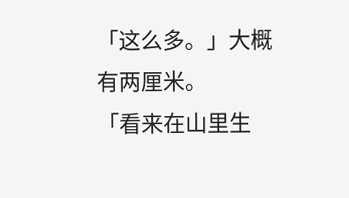「这么多。」大概有两厘米。
「看来在山里生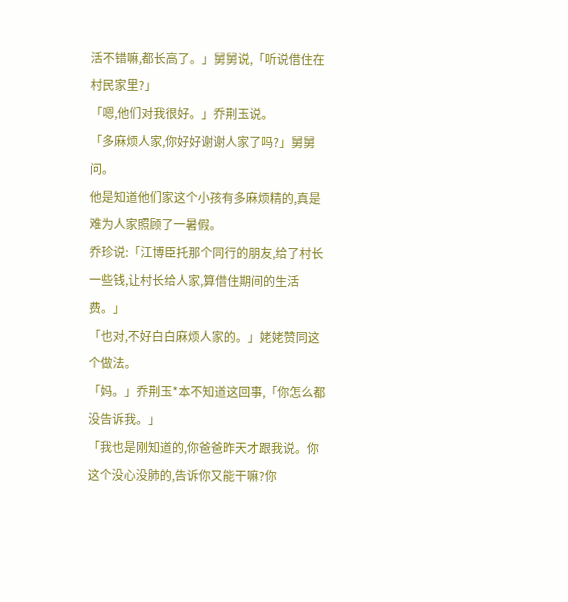活不错嘛,都长高了。」舅舅说,「听说借住在村民家里?」
「嗯,他们对我很好。」乔荆玉说。
「多麻烦人家,你好好谢谢人家了吗?」舅舅问。
他是知道他们家这个小孩有多麻烦精的,真是难为人家照顾了一暑假。
乔珍说:「江博臣托那个同行的朋友,给了村长一些钱,让村长给人家,算借住期间的生活费。」
「也对,不好白白麻烦人家的。」姥姥赞同这个做法。
「妈。」乔荆玉*本不知道这回事,「你怎么都没告诉我。」
「我也是刚知道的,你爸爸昨天才跟我说。你这个没心没肺的,告诉你又能干嘛?你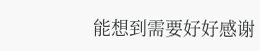能想到需要好好感谢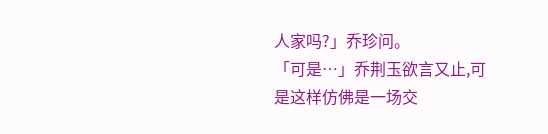人家吗?」乔珍问。
「可是…」乔荆玉欲言又止,可是这样仿佛是一场交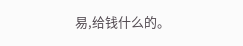易,给钱什么的。